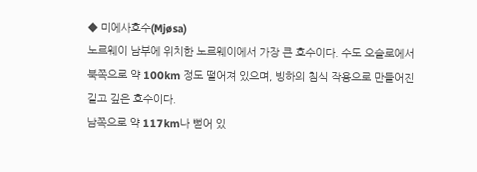◆ 미에사호수(Mjøsa)
노르웨이 남부에 위치한 노르웨이에서 가장 큰 호수이다. 수도 오슬로에서 북쪽으로 약 100km 정도 떨어져 있으며, 빙하의 침식 작용으로 만들어진 길고 깊은 호수이다.
남쪽으로 약 117km나 뻗어 있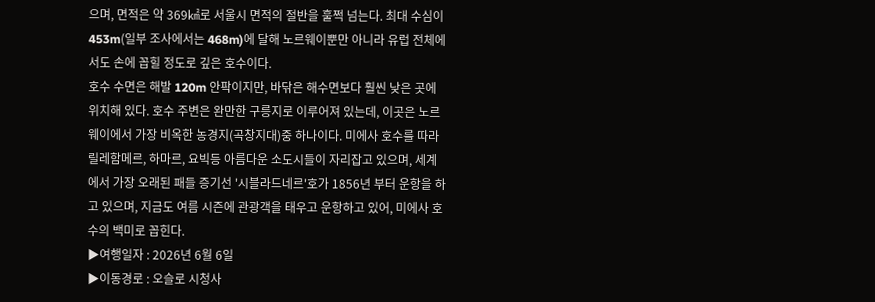으며, 면적은 약 369㎢로 서울시 면적의 절반을 훌쩍 넘는다. 최대 수심이 453m(일부 조사에서는 468m)에 달해 노르웨이뿐만 아니라 유럽 전체에서도 손에 꼽힐 정도로 깊은 호수이다.
호수 수면은 해발 120m 안팍이지만, 바닦은 해수면보다 훨씬 낮은 곳에 위치해 있다. 호수 주변은 완만한 구릉지로 이루어져 있는데, 이곳은 노르웨이에서 가장 비옥한 농경지(곡창지대)중 하나이다. 미에사 호수를 따라 릴레함메르, 하마르, 요빅등 아름다운 소도시들이 자리잡고 있으며, 세계에서 가장 오래된 패들 증기선 '시블라드네르'호가 1856년 부터 운항을 하고 있으며, 지금도 여름 시즌에 관광객을 태우고 운항하고 있어, 미에사 호수의 백미로 꼽힌다.
▶여행일자 : 2026년 6월 6일
▶이동경로 : 오슬로 시청사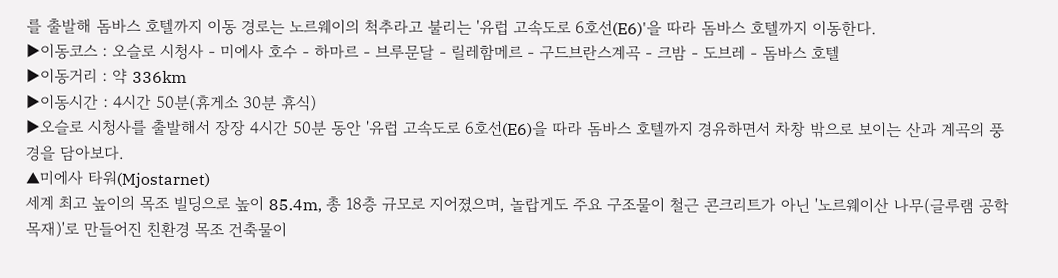를 출발해 돔바스 호텔까지 이동 경로는 노르웨이의 척추라고 불리는 '유럽 고속도로 6호선(E6)'을 따라 돔바스 호텔까지 이동한다.
▶이동코스 : 오슬로 시청사 - 미에사 호수 - 하마르 - 브루문달 - 릴레함메르 - 구드브란스계곡 - 크밤 - 도브레 - 돔바스 호텔
▶이동거리 : 약 336km
▶이동시간 : 4시간 50분(휴게소 30분 휴식)
▶오슬로 시청사를 출발해서 장장 4시간 50분 동안 '유럽 고속도로 6호선(E6)을 따라 돔바스 호텔까지 경유하면서 차창 밖으로 보이는 산과 계곡의 풍경을 담아보다.
▲미에사 타워(Mjostarnet)
세계 최고 높이의 목조 빌딩으로 높이 85.4m, 총 18층 규모로 지어졌으며, 놀랍게도 주요 구조물이 철근 콘크리트가 아닌 '노르웨이산 나무(글루램 공학목재)'로 만들어진 친환경 목조 건축물이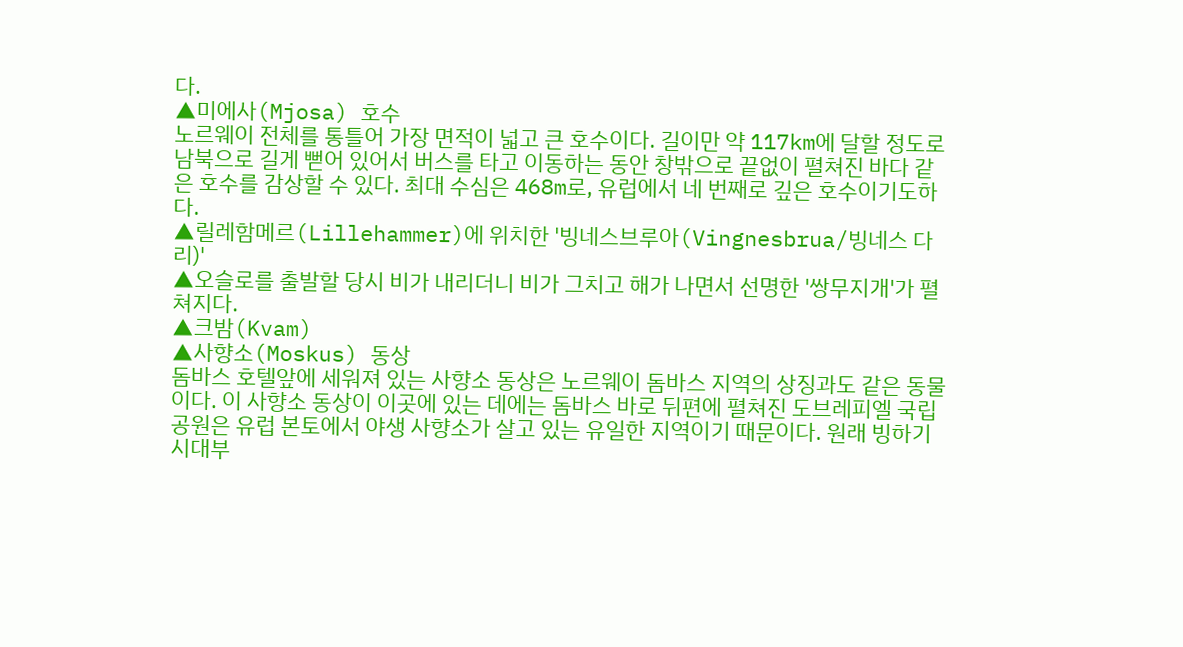다.
▲미에사(Mjosa) 호수
노르웨이 전체를 통틀어 가장 면적이 넓고 큰 호수이다. 길이만 약 117km에 달할 정도로 남북으로 길게 뻗어 있어서 버스를 타고 이동하는 동안 창밖으로 끝없이 펼쳐진 바다 같은 호수를 감상할 수 있다. 최대 수심은 468m로, 유럽에서 네 번째로 깊은 호수이기도하다.
▲릴레함메르(Lillehammer)에 위치한 '빙네스브루아(Vingnesbrua/빙네스 다리)'
▲오슬로를 출발할 당시 비가 내리더니 비가 그치고 해가 나면서 선명한 '쌍무지개'가 펼쳐지다.
▲크밤(Kvam)
▲사향소(Moskus) 동상
돔바스 호텔앞에 세워져 있는 사향소 동상은 노르웨이 돔바스 지역의 상징과도 같은 동물이다. 이 사향소 동상이 이곳에 있는 데에는 돔바스 바로 뒤편에 펼쳐진 도브레피엘 국립공원은 유럽 본토에서 야생 사향소가 살고 있는 유일한 지역이기 때문이다. 원래 빙하기 시대부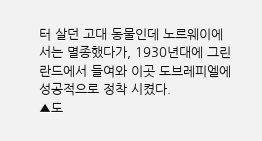터 살던 고대 동물인데 노르웨이에서는 멸종했다가, 1930년대에 그린란드에서 들여와 이곳 도브레피엘에 성공적으로 정착 시켰다.
▲도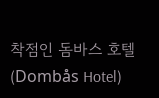착점인 돔바스 호텔(Dombås Hotel)